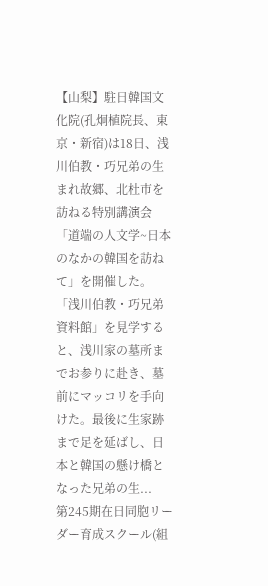【山梨】駐日韓国文化院(孔炯植院長、東京・新宿)は18日、浅川伯教・巧兄弟の生まれ故郷、北杜市を訪ねる特別講演会「道端の人文学~日本のなかの韓国を訪ねて」を開催した。 「浅川伯教・巧兄弟資料館」を見学すると、浅川家の墓所までお参りに赴き、墓前にマッコリを手向けた。最後に生家跡まで足を延ばし、日本と韓国の懸け橋となった兄弟の生...
第245期在日同胞リーダー育成スクール(組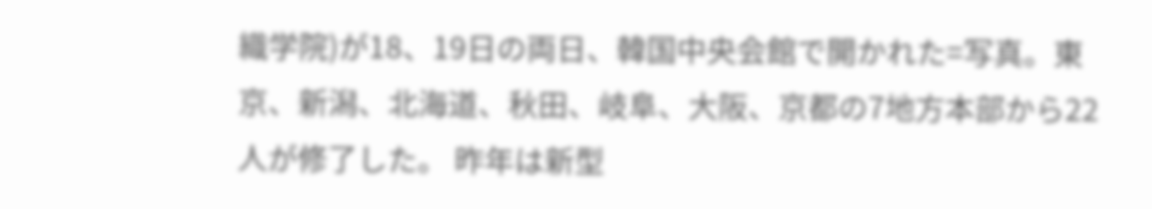織学院)が18、19日の両日、韓国中央会館で開かれた=写真。東京、新潟、北海道、秋田、岐阜、大阪、京都の7地方本部から22人が修了した。 昨年は新型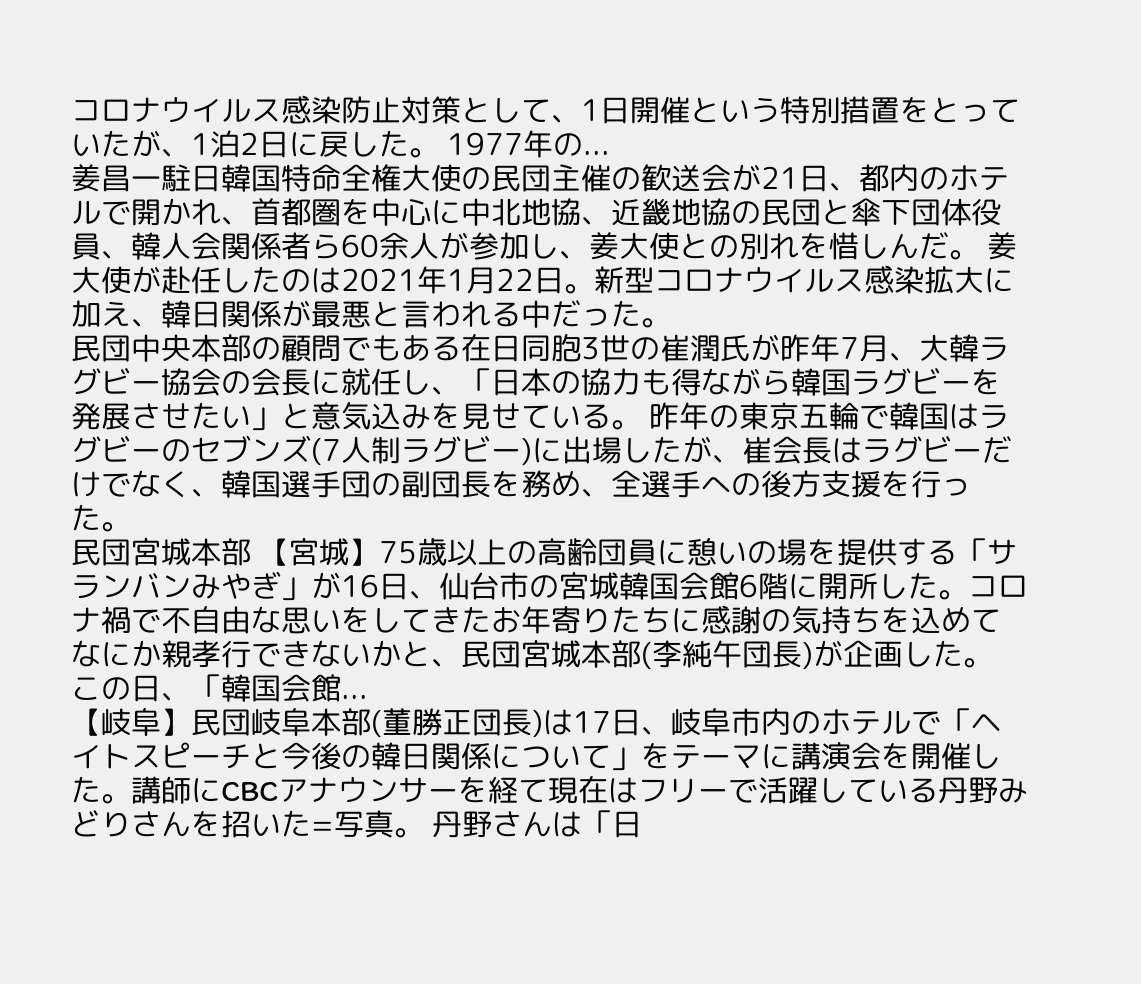コロナウイルス感染防止対策として、1日開催という特別措置をとっていたが、1泊2日に戻した。 1977年の...
姜昌一駐日韓国特命全権大使の民団主催の歓送会が21日、都内のホテルで開かれ、首都圏を中心に中北地協、近畿地協の民団と傘下団体役員、韓人会関係者ら60余人が参加し、姜大使との別れを惜しんだ。 姜大使が赴任したのは2021年1月22日。新型コロナウイルス感染拡大に加え、韓日関係が最悪と言われる中だった。
民団中央本部の顧問でもある在日同胞3世の崔潤氏が昨年7月、大韓ラグビー協会の会長に就任し、「日本の協力も得ながら韓国ラグビーを発展させたい」と意気込みを見せている。 昨年の東京五輪で韓国はラグビーのセブンズ(7人制ラグビー)に出場したが、崔会長はラグビーだけでなく、韓国選手団の副団長を務め、全選手への後方支援を行った。
民団宮城本部 【宮城】75歳以上の高齢団員に憩いの場を提供する「サランバンみやぎ」が16日、仙台市の宮城韓国会館6階に開所した。コロナ禍で不自由な思いをしてきたお年寄りたちに感謝の気持ちを込めてなにか親孝行できないかと、民団宮城本部(李純午団長)が企画した。 この日、「韓国会館...
【岐阜】民団岐阜本部(董勝正団長)は17日、岐阜市内のホテルで「ヘイトスピーチと今後の韓日関係について」をテーマに講演会を開催した。講師にCBCアナウンサーを経て現在はフリーで活躍している丹野みどりさんを招いた=写真。 丹野さんは「日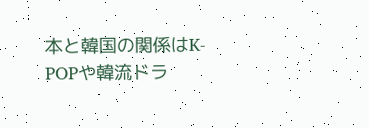本と韓国の関係はK‐POPや韓流ドラ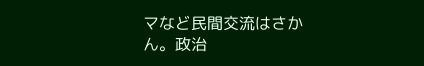マなど民間交流はさかん。政治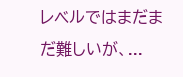レベルではまだまだ難しいが、...